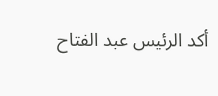أكد الرئيس عبد الفتاح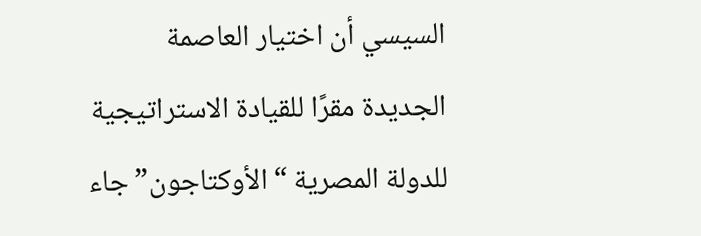السيسي أن اختيار العاصمة الجديدة مقرًا للقيادة الاستراتيجية للدولة المصرية “الأوكتاجون” جاء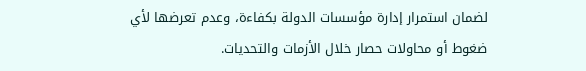لضمان استمرار إدارة مؤسسات الدولة بكفاءة، وعدم تعرضها لأي ضغوط أو محاولات حصار خلال الأزمات والتحديات.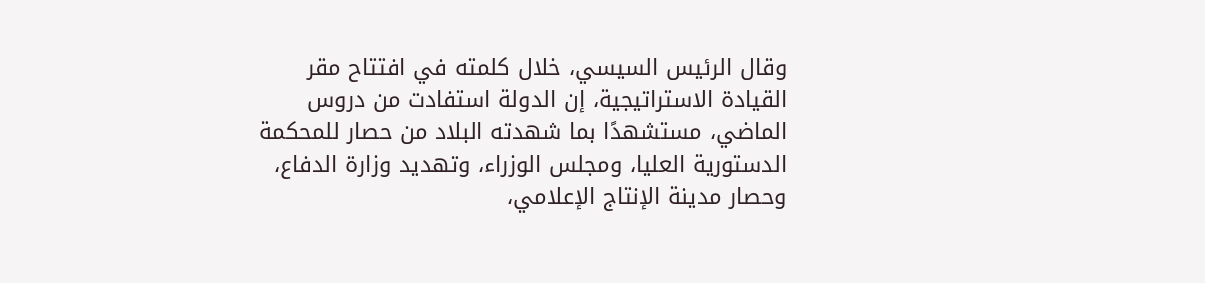وقال الرئيس السيسي، خلال كلمته في افتتاح مقر القيادة الاستراتيجية، إن الدولة استفادت من دروس الماضي، مستشهدًا بما شهدته البلاد من حصار للمحكمة الدستورية العليا، ومجلس الوزراء، وتهديد وزارة الدفاع، وحصار مدينة الإنتاج الإعلامي،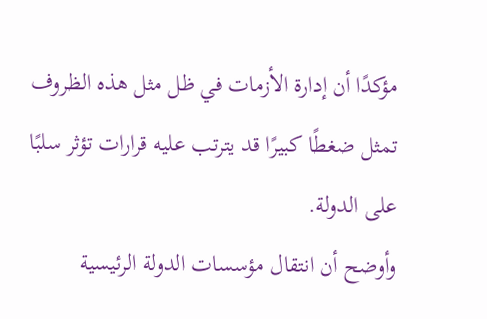مؤكدًا أن إدارة الأزمات في ظل مثل هذه الظروف تمثل ضغطًا كبيرًا قد يترتب عليه قرارات تؤثر سلبًا على الدولة.
وأوضح أن انتقال مؤسسات الدولة الرئيسية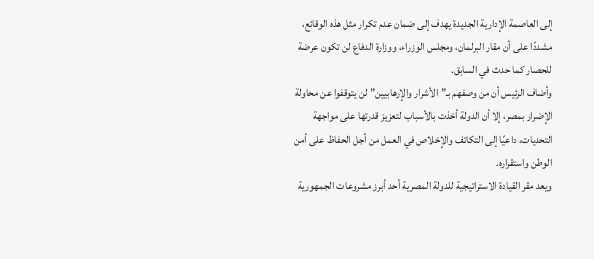إلى العاصمة الإدارية الجديدة يهدف إلى ضمان عدم تكرار مثل هذه الوقائع، مشددًا على أن مقار البرلمان، ومجلس الوزراء، ووزارة الدفاع لن تكون عرضة للحصار كما حدث في السابق.
وأضاف الرئيس أن من وصفهم بـ”الأشرار والإرهابيين” لن يتوقفوا عن محاولة الإضرار بمصر، إلا أن الدولة أخذت بالأسباب لتعزيز قدرتها على مواجهة التحديات، داعيًا إلى التكاتف والإخلاص في العمل من أجل الحفاظ على أمن الوطن واستقراره.
ويعد مقر القيادة الاستراتيجية للدولة المصرية أحد أبرز مشروعات الجمهورية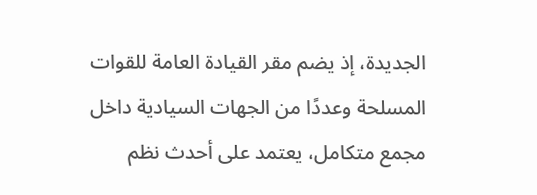الجديدة، إذ يضم مقر القيادة العامة للقوات المسلحة وعددًا من الجهات السيادية داخل مجمع متكامل، يعتمد على أحدث نظم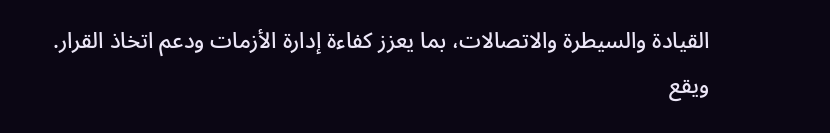القيادة والسيطرة والاتصالات، بما يعزز كفاءة إدارة الأزمات ودعم اتخاذ القرار.
ويقع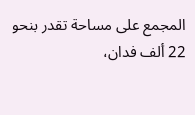المجمع على مساحة تقدر بنحو 22 ألف فدان،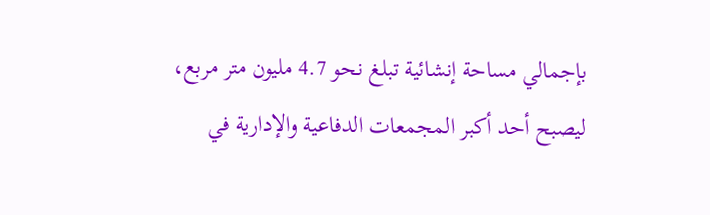بإجمالي مساحة إنشائية تبلغ نحو 4.7 مليون متر مربع، ليصبح أحد أكبر المجمعات الدفاعية والإدارية في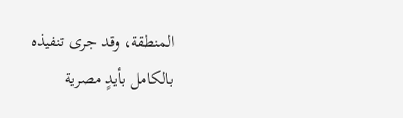المنطقة، وقد جرى تنفيذه بالكامل بأيدٍ مصرية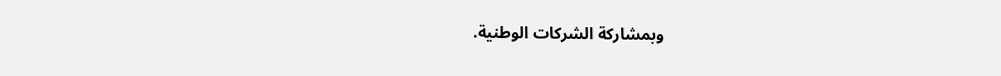وبمشاركة الشركات الوطنية.